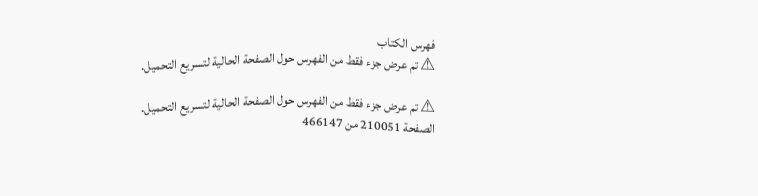فهرس الكتاب
⚠ تم عرض جزء فقط من الفهرس حول الصفحة الحالية لتسريع التحميل.

⚠ تم عرض جزء فقط من الفهرس حول الصفحة الحالية لتسريع التحميل.
الصفحة 210051 من 466147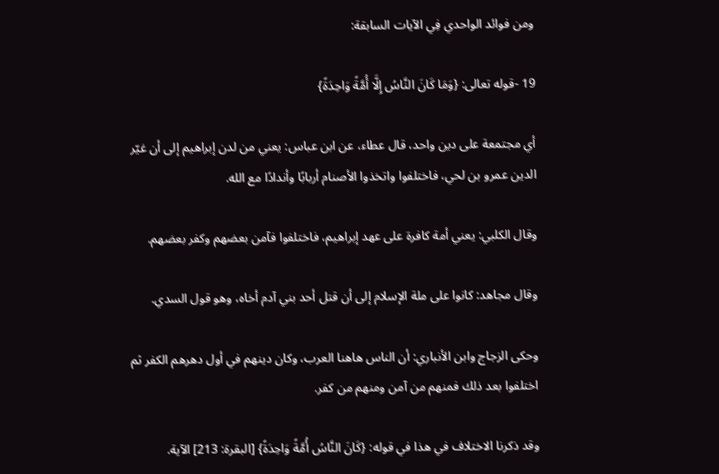ومن فوائد الواحدي فِي الآيات السابقة:

19 -قوله تعالى: {وَمَا كَانَ النَّاسُ إِلَّا أُمَّةً وَاحِدَةً}

أي مجتمعة على دين واحد، قال عطاء، عن ابن عباس: يعني من لدن إبراهيم إلى أن غيّر الدين عمرو بن لحي، فاختلفوا واتخذوا الأصنام أربابًا وأندادًا مع الله.

وقال الكلبي: يعني أمة كافرة على عهد إبراهيم، فاختلفوا فآمن بعضهم وكفر بعضهم.

وقال مجاهد: كانوا على ملة الإسلام إلى أن قتل أحد بني آدم أخاه، وهو قول السدي.

وحكى الزجاج وابن الأنباري: أن الناس هاهنا العرب، وكان دينهم في أول دهرهم الكفر ثم اختلفوا بعد ذلك فمنهم من آمن ومنهم من كفر.

وقد ذكرنا الاختلاف في هذا في قوله: {كَانَ النَّاسُ أُمَّةً وَاحِدَةً} [البقرة: 213] الآية.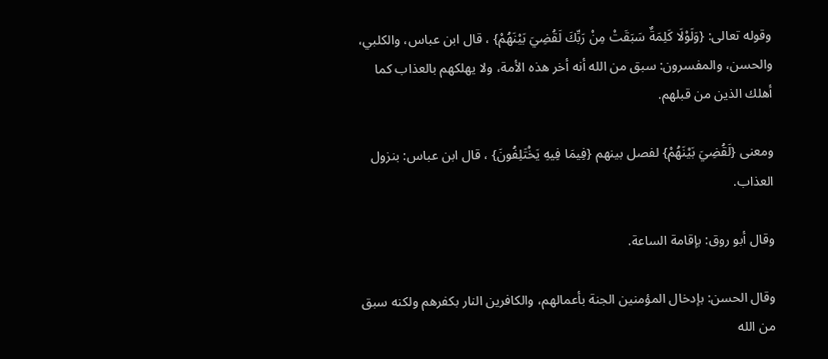وقوله تعالى: {وَلَوْلَا كَلِمَةٌ سَبَقَتْ مِنْ رَبِّكَ لَقُضِيَ بَيْنَهُمْ} ، قال ابن عباس، والكلبي، والحسن، والمفسرون: سبق من الله أنه أخر هذه الأمة، ولا يهلكهم بالعذاب كما أهلك الذين من قبلهم.

ومعنى {لَقُضِيَ بَيْنَهُمْ} لفصل بينهم {فِيمَا فِيهِ يَخْتَلِفُونَ} ، قال ابن عباس: بنزول العذاب.

وقال أبو روق: بإقامة الساعة.

وقال الحسن: بإدخال المؤمنين الجنة بأعمالهم، والكافرين النار بكفرهم ولكنه سبق من الله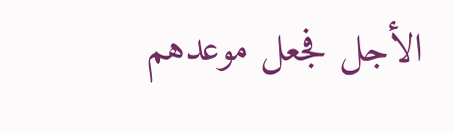الأجل فجعل موعدهم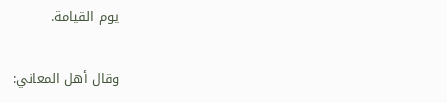يوم القيامة.

وقال أهل المعاني: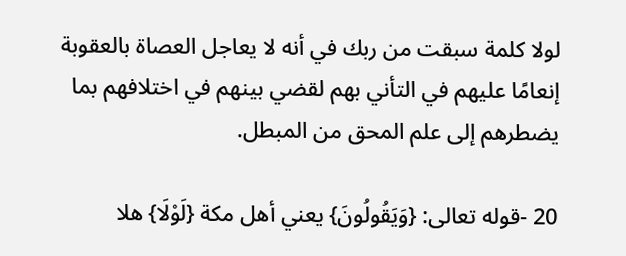لولا كلمة سبقت من ربك في أنه لا يعاجل العصاة بالعقوبة إنعامًا عليهم في التأني بهم لقضي بينهم في اختلافهم بما يضطرهم إلى علم المحق من المبطل.

20 -قوله تعالى: {وَيَقُولُونَ} يعني أهل مكة {لَوْلَا} هلا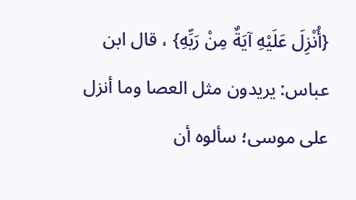{أُنْزِلَ عَلَيْهِ آيَةٌ مِنْ رَبِّهِ} ، قال ابن عباس: يريدون مثل العصا وما أنزل على موسى؛ سألوه أن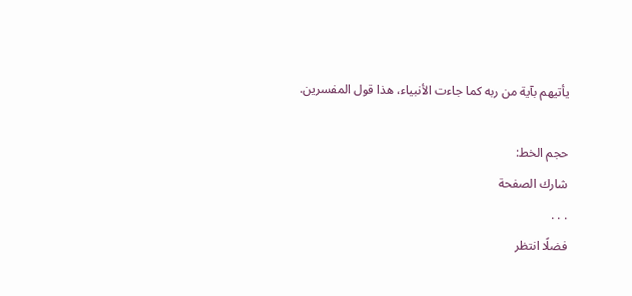يأتيهم بآية من ربه كما جاءت الأنبياء، هذا قول المفسرين.

حجم الخط:
شارك الصفحة
. . .
فضلًا انتظر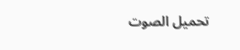تحميل الصوت